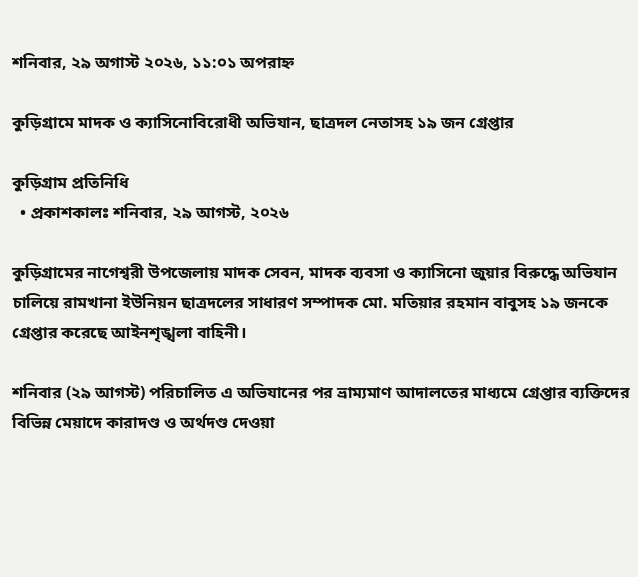শনিবার, ২৯ অগাস্ট ২০২৬, ১১:০১ অপরাহ্ন

কুড়িগ্রামে মাদক ও ক্যাসিনোবিরোধী অভিযান, ছাত্রদল নেতাসহ ১৯ জন গ্রেপ্তার

কুড়িগ্রাম প্রতিনিধি
  • প্রকাশকালঃ শনিবার, ২৯ আগস্ট, ২০২৬

কুড়িগ্রামের নাগেশ্বরী উপজেলায় মাদক সেবন, মাদক ব্যবসা ও ক্যাসিনো জুয়ার বিরুদ্ধে অভিযান চালিয়ে রামখানা ইউনিয়ন ছাত্রদলের সাধারণ সম্পাদক মো. মতিয়ার রহমান বাবুসহ ১৯ জনকে গ্রেপ্তার করেছে আইনশৃঙ্খলা বাহিনী।

শনিবার (২৯ আগস্ট) পরিচালিত এ অভিযানের পর ভ্রাম্যমাণ আদালতের মাধ্যমে গ্রেপ্তার ব্যক্তিদের বিভিন্ন মেয়াদে কারাদণ্ড ও অর্থদণ্ড দেওয়া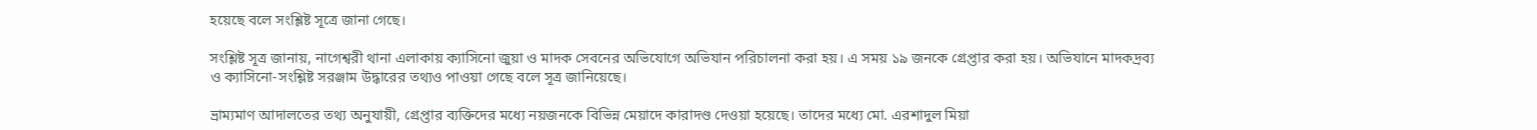হয়েছে বলে সংশ্লিষ্ট সূত্রে জানা গেছে।

সংশ্লিষ্ট সূত্র জানায়, নাগেশ্বরী থানা এলাকায় ক্যাসিনো জুয়া ও মাদক সেবনের অভিযোগে অভিযান পরিচালনা করা হয়। এ সময় ১৯ জনকে গ্রেপ্তার করা হয়। অভিযানে মাদকদ্রব্য ও ক্যাসিনো-সংশ্লিষ্ট সরঞ্জাম উদ্ধারের তথ্যও পাওয়া গেছে বলে সূত্র জানিয়েছে।

ভ্রাম্যমাণ আদালতের তথ্য অনুযায়ী, গ্রেপ্তার ব্যক্তিদের মধ্যে নয়জনকে বিভিন্ন মেয়াদে কারাদণ্ড দেওয়া হয়েছে। তাদের মধ্যে মো. এরশাদুল মিয়া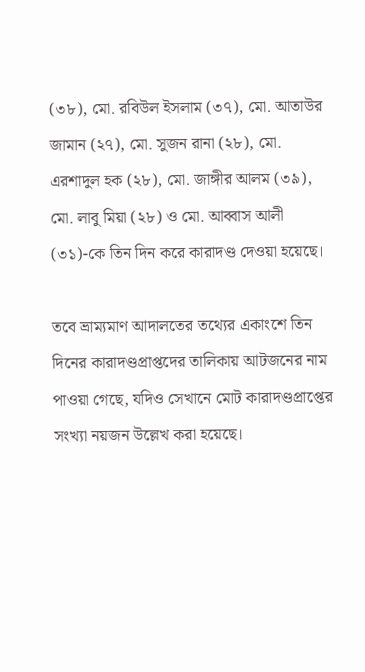(৩৮), মো. রবিউল ইসলাম (৩৭), মো. আতাউর জামান (২৭), মো. সুজন রানা (২৮), মো. এরশাদুল হক (২৮), মো. জাঙ্গীর আলম (৩৯), মো. লাবু মিয়া (২৮) ও মো. আব্বাস আলী (৩১)-কে তিন দিন করে কারাদণ্ড দেওয়া হয়েছে।

তবে ভ্রাম্যমাণ আদালতের তথ্যের একাংশে তিন দিনের কারাদণ্ডপ্রাপ্তদের তালিকায় আটজনের নাম পাওয়া গেছে, যদিও সেখানে মোট কারাদণ্ডপ্রাপ্তের সংখ্যা নয়জন উল্লেখ করা হয়েছে।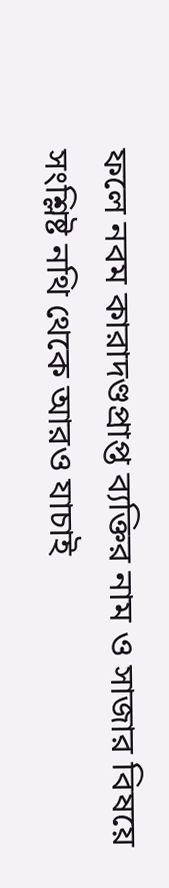ফলে নবম কারাদণ্ডপ্রাপ্ত ব্যক্তির নাম ও সাজার বিষয়ে সংশ্লিষ্ট নথি থেকে আরও যাচাই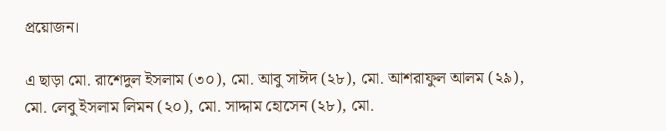প্রয়োজন।

এ ছাড়া মো. রাশেদুল ইসলাম (৩০), মো. আবু সাঈদ (২৮), মো. আশরাফুল আলম (২৯), মো. লেবু ইসলাম লিমন (২০), মো. সাদ্দাম হোসেন (২৮), মো.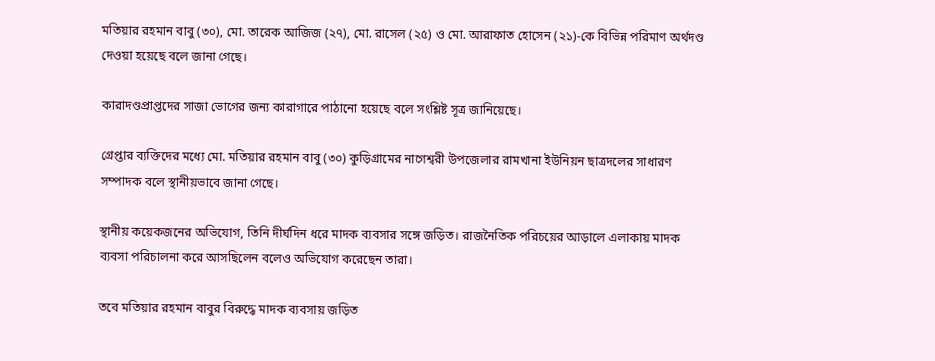মতিয়ার রহমান বাবু (৩০), মো. তারেক আজিজ (২৭), মো. রাসেল (২৫) ও মো. আরাফাত হোসেন (২১)-কে বিভিন্ন পরিমাণ অর্থদণ্ড দেওয়া হয়েছে বলে জানা গেছে।

কারাদণ্ডপ্রাপ্তদের সাজা ভোগের জন্য কারাগারে পাঠানো হয়েছে বলে সংশ্লিষ্ট সূত্র জানিয়েছে।

গ্রেপ্তার ব্যক্তিদের মধ্যে মো. মতিয়ার রহমান বাবু (৩০) কুড়িগ্রামের নাগেশ্বরী উপজেলার রামখানা ইউনিয়ন ছাত্রদলের সাধারণ সম্পাদক বলে স্থানীয়ভাবে জানা গেছে।

স্থানীয় কয়েকজনের অভিযোগ, তিনি দীর্ঘদিন ধরে মাদক ব্যবসার সঙ্গে জড়িত। রাজনৈতিক পরিচয়ের আড়ালে এলাকায় মাদক ব্যবসা পরিচালনা করে আসছিলেন বলেও অভিযোগ করেছেন তারা।

তবে মতিয়ার রহমান বাবুর বিরুদ্ধে মাদক ব্যবসায় জড়িত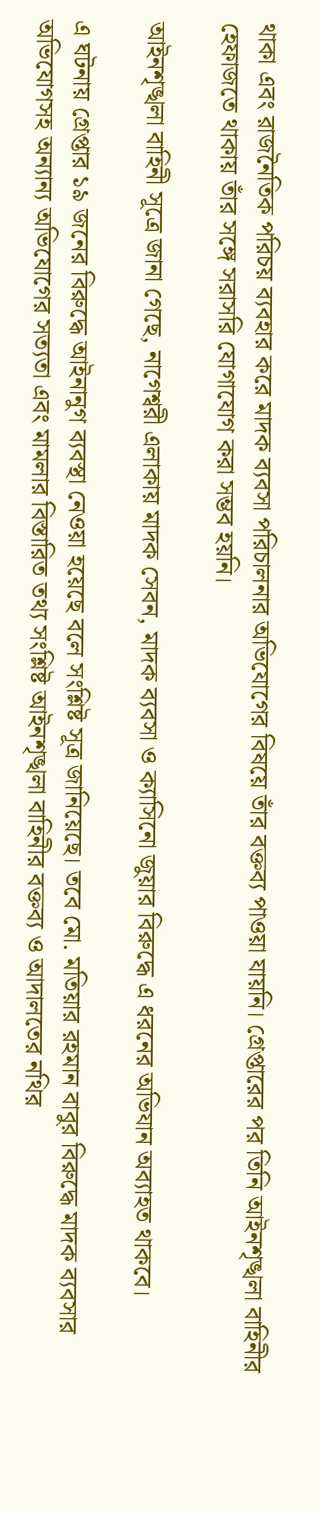থাকা এবং রাজনৈতিক পরিচয় ব্যবহার করে মাদক ব্যবসা পরিচালনার অভিযোগের বিষয়ে তাঁর বক্তব্য পাওয়া যায়নি। গ্রেপ্তারের পর তিনি আইনশৃঙ্খলা বাহিনীর হেফাজতে থাকায় তাঁর সঙ্গে সরাসরি যোগাযোগ করা সম্ভব হয়নি।

আইনশৃঙ্খলা বাহিনী সূত্রে জানা গেছে, নাগেশ্বরী এলাকায় মাদক সেবন, মাদক ব্যবসা ও ক্যাসিনো জুয়ার বিরুদ্ধে এ ধরনের অভিযান অব্যাহত থাকবে।

এ ঘটনায় গ্রেপ্তার ১৯ জনের বিরুদ্ধে আইনানুগ ব্যবস্থা নেওয়া হয়েছে বলে সংশ্লিষ্ট সূত্র জানিয়েছে। তবে মো. মতিয়ার রহমান বাবুর বিরুদ্ধে মাদক ব্যবসার অভিযোগসহ অন্যান্য অভিযোগের সত্যতা এবং মামলার বিস্তারিত তথ্য সংশ্লিষ্ট আইনশৃঙ্খলা বাহিনীর বক্তব্য ও আদালতের নথির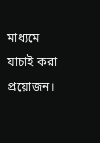মাধ্যমে যাচাই করা প্রয়োজন।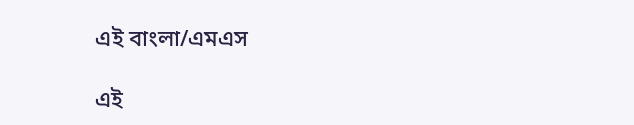এই বাংলা/এমএস

এই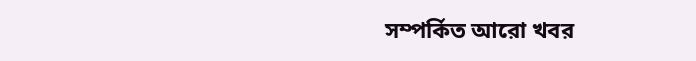সম্পর্কিত আরো খবর